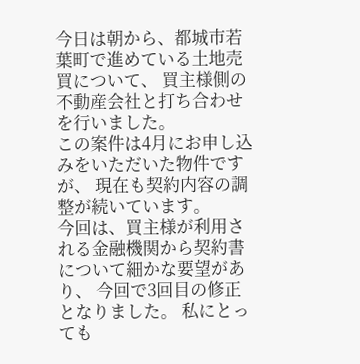今日は朝から、都城市若葉町で進めている土地売買について、 買主様側の不動産会社と打ち合わせを行いました。
この案件は4月にお申し込みをいただいた物件ですが、 現在も契約内容の調整が続いています。
今回は、買主様が利用される金融機関から契約書について細かな要望があり、 今回で3回目の修正となりました。 私にとっても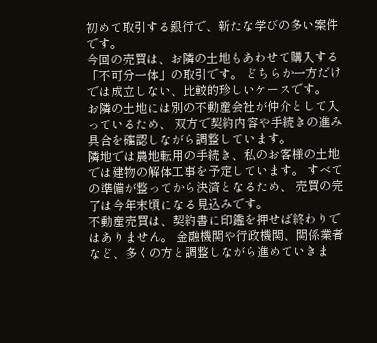初めて取引する銀行で、新たな学びの多い案件です。
今回の売買は、お隣の土地もあわせて購入する 「不可分一体」の取引です。 どちらか一方だけでは成立しない、比較的珍しいケースです。
お隣の土地には別の不動産会社が仲介として入っているため、 双方で契約内容や手続きの進み具合を確認しながら調整しています。
隣地では農地転用の手続き、私のお客様の土地では建物の解体工事を予定しています。 すべての準備が整ってから決済となるため、 売買の完了は今年末頃になる見込みです。
不動産売買は、契約書に印鑑を押せば終わりではありません。 金融機関や行政機関、関係業者など、多くの方と調整しながら進めていきま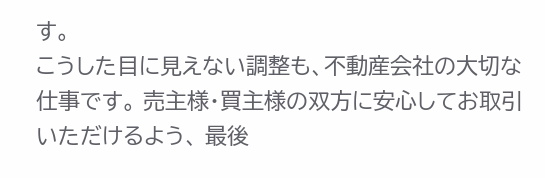す。
こうした目に見えない調整も、不動産会社の大切な仕事です。 売主様・買主様の双方に安心してお取引いただけるよう、 最後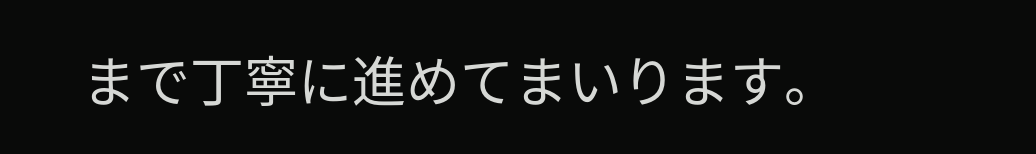まで丁寧に進めてまいります。